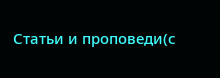Статьи и проповеди(с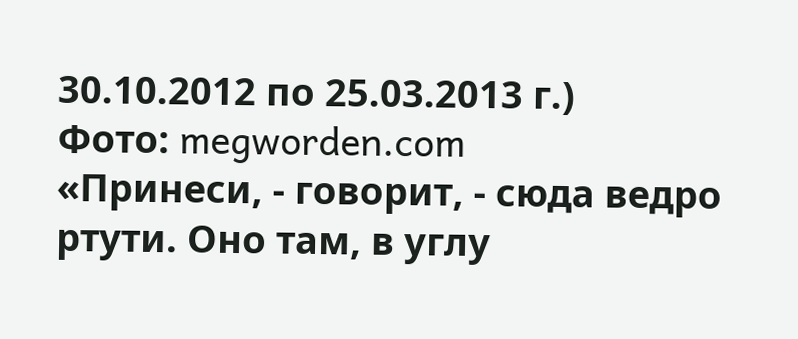30.10.2012 по 25.03.2013 г.)
Фото: megworden.com
«Принеси, - говорит, - сюда ведро ртути. Оно там, в углу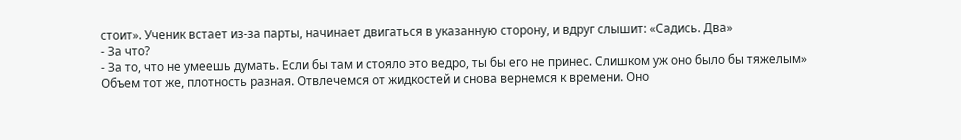стоит». Ученик встает из-за парты, начинает двигаться в указанную сторону, и вдруг слышит: «Садись. Два»
- За что?
- За то, что не умеешь думать. Если бы там и стояло это ведро, ты бы его не принес. Слишком уж оно было бы тяжелым»
Объем тот же, плотность разная. Отвлечемся от жидкостей и снова вернемся к времени. Оно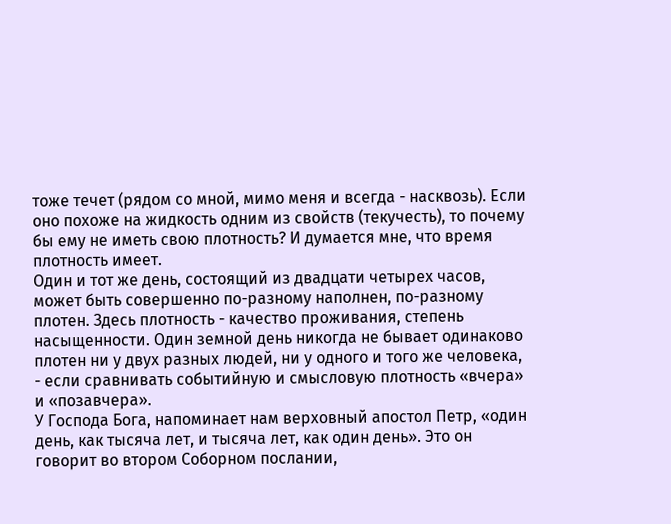тоже течет (рядом со мной, мимо меня и всегда - насквозь). Если оно похоже на жидкость одним из свойств (текучесть), то почему бы ему не иметь свою плотность? И думается мне, что время плотность имеет.
Один и тот же день, состоящий из двадцати четырех часов, может быть совершенно по-разному наполнен, по-разному плотен. Здесь плотность - качество проживания, степень насыщенности. Один земной день никогда не бывает одинаково плотен ни у двух разных людей, ни у одного и того же человека, - если сравнивать событийную и смысловую плотность «вчера» и «позавчера».
У Господа Бога, напоминает нам верховный апостол Петр, «один день, как тысяча лет, и тысяча лет, как один день». Это он говорит во втором Соборном послании,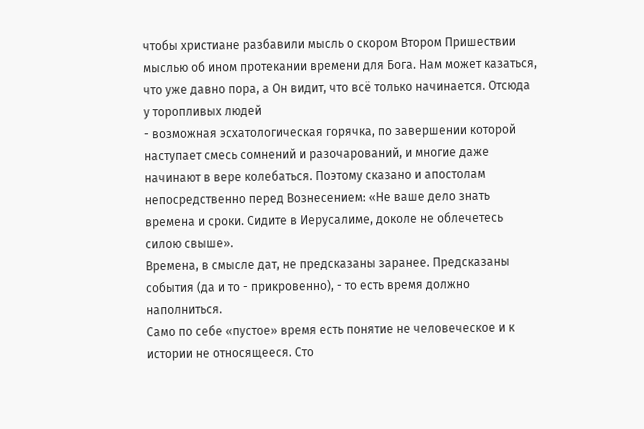чтобы христиане разбавили мысль о скором Втором Пришествии мыслью об ином протекании времени для Бога. Нам может казаться, что уже давно пора, а Он видит, что всё только начинается. Отсюда у торопливых людей
- возможная эсхатологическая горячка, по завершении которой наступает смесь сомнений и разочарований, и многие даже начинают в вере колебаться. Поэтому сказано и апостолам непосредственно перед Вознесением: «Не ваше дело знать времена и сроки. Сидите в Иерусалиме, доколе не облечетесь силою свыше».
Времена, в смысле дат, не предсказаны заранее. Предсказаны события (да и то - прикровенно), - то есть время должно наполниться.
Само по себе «пустое» время есть понятие не человеческое и к истории не относящееся. Сто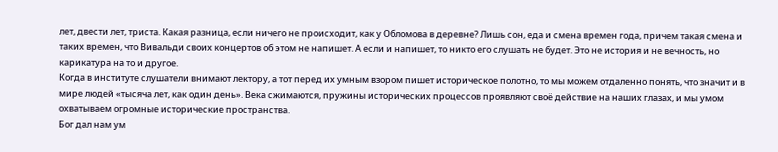лет, двести лет, триста. Какая разница, если ничего не происходит, как у Обломова в деревне? Лишь сон, еда и смена времен года, причем такая смена и таких времен, что Вивальди своих концертов об этом не напишет. А если и напишет, то никто его слушать не будет. Это не история и не вечность, но карикатура на то и другое.
Когда в институте слушатели внимают лектору, а тот перед их умным взором пишет историческое полотно, то мы можем отдаленно понять, что значит и в мире людей «тысяча лет, как один день». Века сжимаются, пружины исторических процессов проявляют своё действие на наших глазах, и мы умом охватываем огромные исторические пространства.
Бог дал нам ум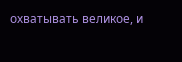охватывать великое, и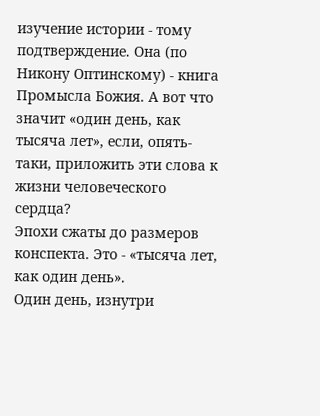изучение истории - тому подтверждение. Она (по Никону Оптинскому) - книга Промысла Божия. А вот что значит «один день, как тысяча лет», если, опять-таки, приложить эти слова к жизни человеческого сердца?
Эпохи сжаты до размеров конспекта. Это - «тысяча лет, как один день».
Один день, изнутри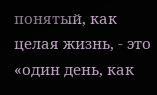понятый, как целая жизнь, - это «один день, как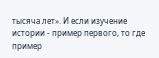тысяча лет». И если изучение истории - пример первого, то где пример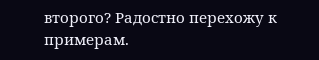второго? Радостно перехожу к примерам.